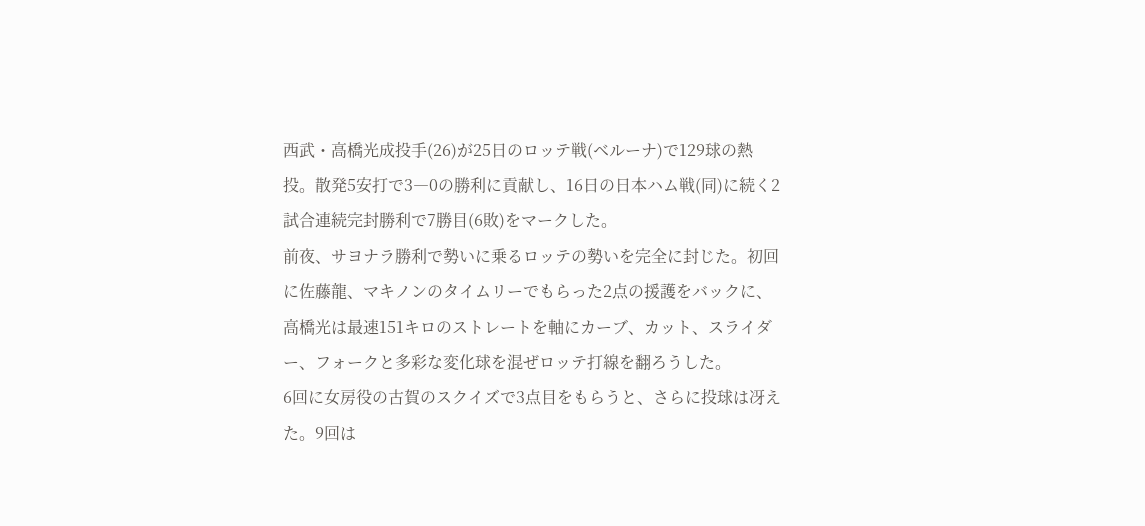西武・高橋光成投手(26)が25日のロッテ戦(ベルーナ)で129球の熱投。散発5安打で3―0の勝利に貢献し、16日の日本ハム戦(同)に続く2試合連続完封勝利で7勝目(6敗)をマークした。
前夜、サヨナラ勝利で勢いに乗るロッテの勢いを完全に封じた。初回に佐藤龍、マキノンのタイムリーでもらった2点の援護をバックに、高橋光は最速151キロのストレートを軸にカーブ、カット、スライダー、フォークと多彩な変化球を混ぜロッテ打線を翻ろうした。
6回に女房役の古賀のスクイズで3点目をもらうと、さらに投球は冴えた。9回は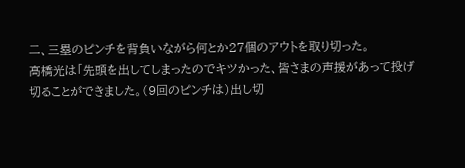二、三塁のピンチを背負いながら何とか27個のアウトを取り切った。
高橋光は「先頭を出してしまったのでキツかった、皆さまの声援があって投げ切ることができました。(9回のピンチは)出し切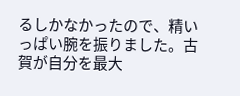るしかなかったので、精いっぱい腕を振りました。古賀が自分を最大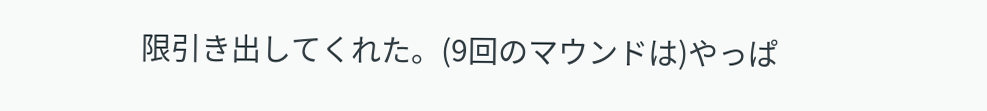限引き出してくれた。(9回のマウンドは)やっぱ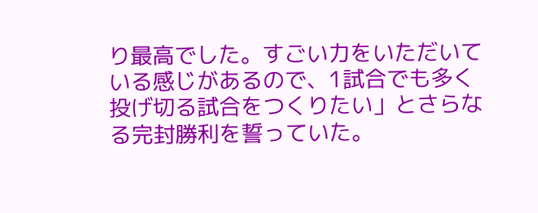り最高でした。すごい力をいただいている感じがあるので、1試合でも多く投げ切る試合をつくりたい」とさらなる完封勝利を誓っていた。